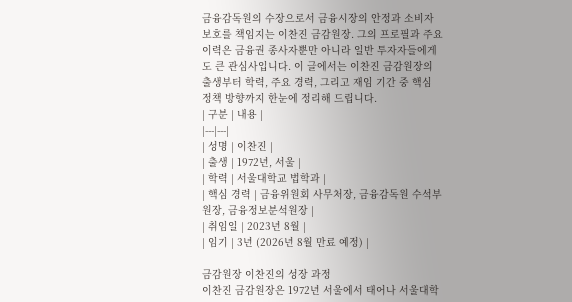금융감독원의 수장으로서 금융시장의 안정과 소비자 보호를 책임지는 이찬진 금감원장. 그의 프로필과 주요 이력은 금융권 종사자뿐만 아니라 일반 투자자들에게도 큰 관심사입니다. 이 글에서는 이찬진 금감원장의 출생부터 학력, 주요 경력, 그리고 재임 기간 중 핵심 정책 방향까지 한눈에 정리해 드립니다.
| 구분 | 내용 |
|---|---|
| 성명 | 이찬진 |
| 출생 | 1972년, 서울 |
| 학력 | 서울대학교 법학과 |
| 핵심 경력 | 금융위원회 사무처장, 금융감독원 수석부원장, 금융정보분석원장 |
| 취임일 | 2023년 8월 |
| 임기 | 3년 (2026년 8월 만료 예정) |

금감원장 이찬진의 성장 과정
이찬진 금감원장은 1972년 서울에서 태어나 서울대학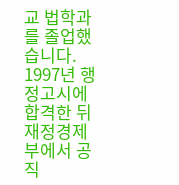교 법학과를 졸업했습니다. 1997년 행정고시에 합격한 뒤 재정경제부에서 공직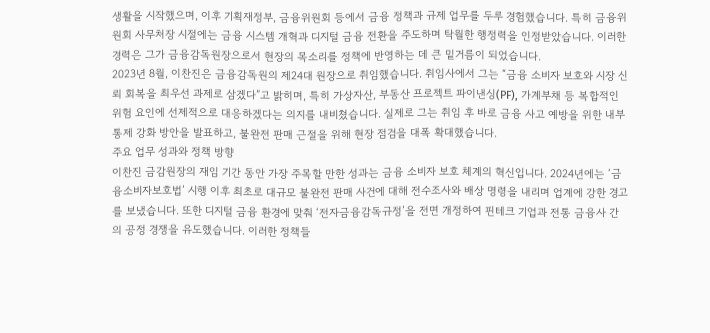생활을 시작했으며, 이후 기획재정부, 금융위원회 등에서 금융 정책과 규제 업무를 두루 경험했습니다. 특히 금융위원회 사무처장 시절에는 금융 시스템 개혁과 디지털 금융 전환을 주도하며 탁월한 행정력을 인정받았습니다. 이러한 경력은 그가 금융감독원장으로서 현장의 목소리를 정책에 반영하는 데 큰 밑거름이 되었습니다.
2023년 8월, 이찬진은 금융감독원의 제24대 원장으로 취임했습니다. 취임사에서 그는 “금융 소비자 보호와 시장 신뢰 회복을 최우선 과제로 삼겠다”고 밝히며, 특히 가상자산, 부동산 프로젝트 파이낸싱(PF), 가계부채 등 복합적인 위험 요인에 선제적으로 대응하겠다는 의지를 내비쳤습니다. 실제로 그는 취임 후 바로 금융 사고 예방을 위한 내부 통제 강화 방안을 발표하고, 불완전 판매 근절을 위해 현장 점검을 대폭 확대했습니다.
주요 업무 성과와 정책 방향
이찬진 금감원장의 재임 기간 동안 가장 주목할 만한 성과는 금융 소비자 보호 체계의 혁신입니다. 2024년에는 ‘금융소비자보호법’ 시행 이후 최초로 대규모 불완전 판매 사건에 대해 전수조사와 배상 명령을 내리며 업계에 강한 경고를 보냈습니다. 또한 디지털 금융 환경에 맞춰 ‘전자금융감독규정’을 전면 개정하여 핀테크 기업과 전통 금융사 간의 공정 경쟁을 유도했습니다. 이러한 정책들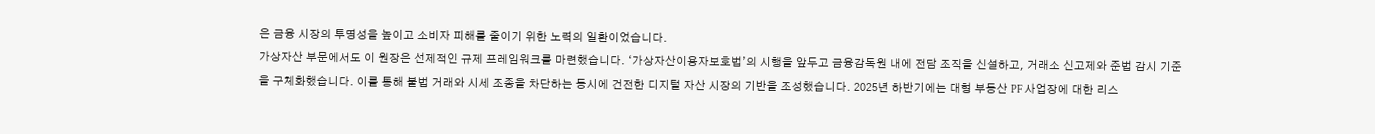은 금융 시장의 투명성을 높이고 소비자 피해를 줄이기 위한 노력의 일환이었습니다.
가상자산 부문에서도 이 원장은 선제적인 규제 프레임워크를 마련했습니다. ‘가상자산이용자보호법’의 시행을 앞두고 금융감독원 내에 전담 조직을 신설하고, 거래소 신고제와 준법 감시 기준을 구체화했습니다. 이를 통해 불법 거래와 시세 조종을 차단하는 동시에 건전한 디지털 자산 시장의 기반을 조성했습니다. 2025년 하반기에는 대형 부동산 PF 사업장에 대한 리스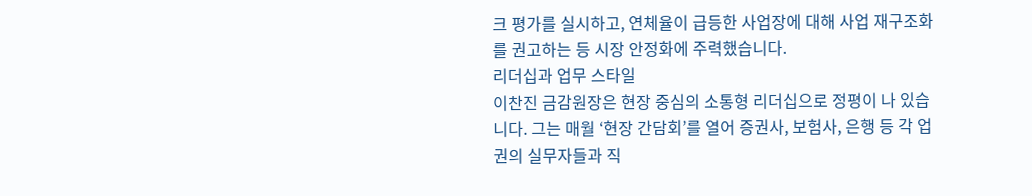크 평가를 실시하고, 연체율이 급등한 사업장에 대해 사업 재구조화를 권고하는 등 시장 안정화에 주력했습니다.
리더십과 업무 스타일
이찬진 금감원장은 현장 중심의 소통형 리더십으로 정평이 나 있습니다. 그는 매월 ‘현장 간담회’를 열어 증권사, 보험사, 은행 등 각 업권의 실무자들과 직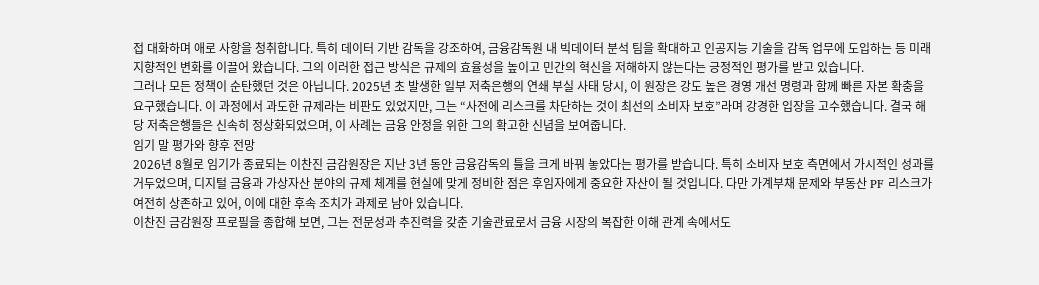접 대화하며 애로 사항을 청취합니다. 특히 데이터 기반 감독을 강조하여, 금융감독원 내 빅데이터 분석 팀을 확대하고 인공지능 기술을 감독 업무에 도입하는 등 미래 지향적인 변화를 이끌어 왔습니다. 그의 이러한 접근 방식은 규제의 효율성을 높이고 민간의 혁신을 저해하지 않는다는 긍정적인 평가를 받고 있습니다.
그러나 모든 정책이 순탄했던 것은 아닙니다. 2025년 초 발생한 일부 저축은행의 연쇄 부실 사태 당시, 이 원장은 강도 높은 경영 개선 명령과 함께 빠른 자본 확충을 요구했습니다. 이 과정에서 과도한 규제라는 비판도 있었지만, 그는 “사전에 리스크를 차단하는 것이 최선의 소비자 보호”라며 강경한 입장을 고수했습니다. 결국 해당 저축은행들은 신속히 정상화되었으며, 이 사례는 금융 안정을 위한 그의 확고한 신념을 보여줍니다.
임기 말 평가와 향후 전망
2026년 8월로 임기가 종료되는 이찬진 금감원장은 지난 3년 동안 금융감독의 틀을 크게 바꿔 놓았다는 평가를 받습니다. 특히 소비자 보호 측면에서 가시적인 성과를 거두었으며, 디지털 금융과 가상자산 분야의 규제 체계를 현실에 맞게 정비한 점은 후임자에게 중요한 자산이 될 것입니다. 다만 가계부채 문제와 부동산 PF 리스크가 여전히 상존하고 있어, 이에 대한 후속 조치가 과제로 남아 있습니다.
이찬진 금감원장 프로필을 종합해 보면, 그는 전문성과 추진력을 갖춘 기술관료로서 금융 시장의 복잡한 이해 관계 속에서도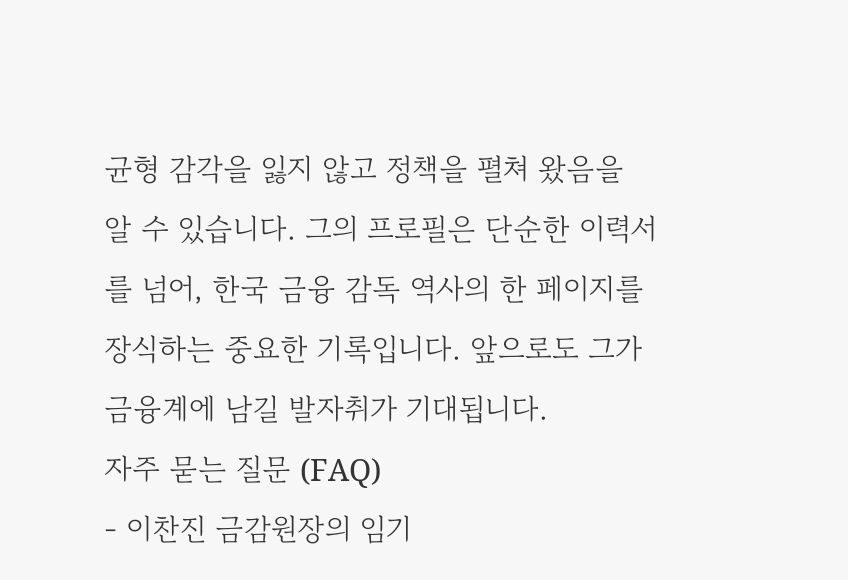균형 감각을 잃지 않고 정책을 펼쳐 왔음을 알 수 있습니다. 그의 프로필은 단순한 이력서를 넘어, 한국 금융 감독 역사의 한 페이지를 장식하는 중요한 기록입니다. 앞으로도 그가 금융계에 남길 발자취가 기대됩니다.
자주 묻는 질문 (FAQ)
- 이찬진 금감원장의 임기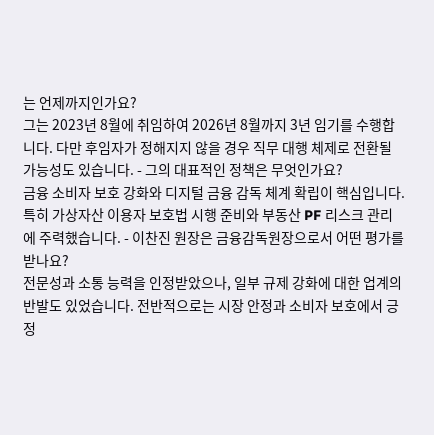는 언제까지인가요?
그는 2023년 8월에 취임하여 2026년 8월까지 3년 임기를 수행합니다. 다만 후임자가 정해지지 않을 경우 직무 대행 체제로 전환될 가능성도 있습니다. - 그의 대표적인 정책은 무엇인가요?
금융 소비자 보호 강화와 디지털 금융 감독 체계 확립이 핵심입니다. 특히 가상자산 이용자 보호법 시행 준비와 부동산 PF 리스크 관리에 주력했습니다. - 이찬진 원장은 금융감독원장으로서 어떤 평가를 받나요?
전문성과 소통 능력을 인정받았으나, 일부 규제 강화에 대한 업계의 반발도 있었습니다. 전반적으로는 시장 안정과 소비자 보호에서 긍정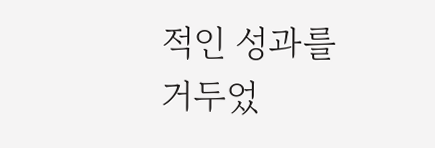적인 성과를 거두었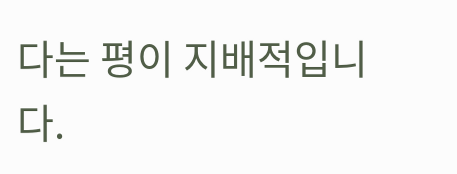다는 평이 지배적입니다.